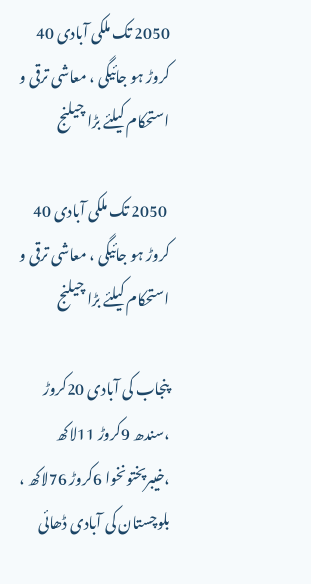2050 تک ملکی آبادی 40 کروڑ ہو جائیگی ، معاشی ترقی و استحکام کیلئے بڑا چیلنج

 2050 تک ملکی آبادی 40 کروڑ ہو جائیگی ، معاشی ترقی و استحکام کیلئے بڑا چیلنج

پنجاب کی آبادی 20کروڑ ،سندھ 9کروڑ 11لاکھ ،خیبرپختونخوا 6کروڑ 76لاکھ ، بلوچستان کی آبادی ڈھائی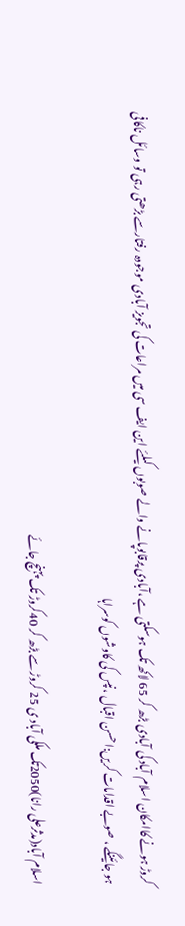کروڑ ہونے کاامکان اسلام آباد کی آبادی بڑھ کر 65 لاکھ تک ہوسکتی ہے ،آبادی پرقابوپانے والے صوبوں کیلئے این ایف سی میں مراعات کی تجویز آبادی موجودہ رفتارسے بڑھتی رہی تو وسائل ناکافی ہو جائینگے ، صوبے اقدامات کریں:احسن اقبال ،نپس کی کاوشوں کوسراہا

اسلام آباد(مدثرعلی رانا)2050تک ملکی آباد ی 25 کروڑ سے بڑھ کر 40کروڑ تک پہنچ جائے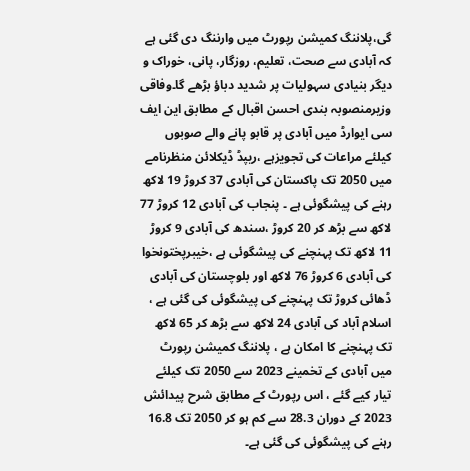گی،پلاننگ کمیشن رپورٹ میں وارننگ دی گئی ہے کہ آبادی سے صحت، تعلیم، روزگار، پانی، خوراک و دیگر بنیادی سہولیات پر شدید دباؤ بڑھے گا۔وفاقی وزیرمنصوبہ بندی احسن اقبال کے مطابق این ایف سی ایوارڈ میں آبادی پر قابو پانے والے صوبوں کیلئے مراعات کی تجویزہے ،ریپڈ ڈیکلائن منظرنامے میں 2050 تک پاکستان کی آبادی 37 کروڑ 19 لاکھ رہنے کی پیشگوئی ہے ۔ پنجاب کی آبادی 12 کروڑ 77 لاکھ سے بڑھ کر 20 کروڑ ،سندھ کی آبادی 9 کروڑ 11 لاکھ تک پہنچنے کی پیشگوئی ہے ،خیبرپختونخوا کی آبادی 6 کروڑ 76 لاکھ اور بلوچستان کی آبادی ڈھائی کروڑ تک پہنچنے کی پیشگوئی کی گئی ہے ، اسلام آباد کی آبادی 24 لاکھ سے بڑھ کر 65 لاکھ تک پہنچنے کا امکان ہے ، پلاننگ کمیشن رپورٹ میں آبادی کے تخمینے 2023 سے 2050 تک کیلئے تیار کیے گئے ، اس رپورٹ کے مطابق شرح پیدائش 2023 کے دوران 28.3 سے کم ہو کر 2050 تک 16.8 رہنے کی پیشگوئی کی گئی ہے۔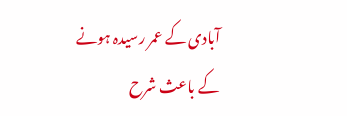آبادی کے عمر رسیدہ ہونے کے باعث شرح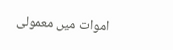اموات میں معمولی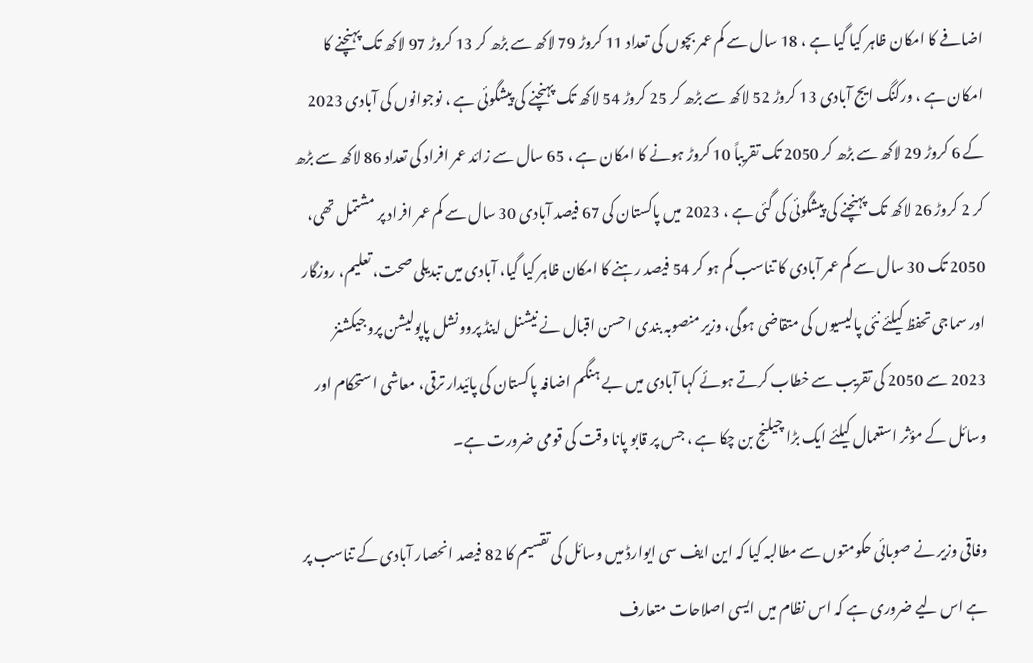اضافے کا امکان ظاہر کیا گیا ہے ، 18 سال سے کم عمر بچوں کی تعداد 11 کروڑ 79 لاکھ سے بڑھ کر 13 کروڑ 97 لاکھ تک پہنچنے کا امکان ہے ، ورکنگ ایج آبادی 13 کروڑ 52 لاکھ سے بڑھ کر 25 کروڑ 54 لاکھ تک پہنچنے کی پیشگوئی ہے ، نوجوانوں کی آبادی 2023 کے 6 کروڑ 29 لاکھ سے بڑھ کر 2050 تک تقریباً 10 کروڑ ہونے کا امکان ہے ، 65 سال سے زائد عمر افراد کی تعداد 86 لاکھ سے بڑھ کر 2 کروڑ 26 لاکھ تک پہنچنے کی پیشگوئی کی گئی ہے ، 2023 میں پاکستان کی 67 فیصد آبادی 30 سال سے کم عمر افراد پر مشتمل تھی، 2050 تک 30 سال سے کم عمر آبادی کا تناسب کم ہو کر 54 فیصد رہنے کا امکان ظاہر کیا گیا، آبادی میں تبدیلی صحت، تعلیم، روزگار اور سماجی تحفظ کیلئے نئی پالیسیوں کی متقاضی ہوگی، وزیر منصوبہ بندی احسن اقبال نے نیشنل اینڈ پروونشل پاپولیشن پروجیکشنز 2023 سے 2050 کی تقریب سے خطاب کرتے ہوئے کہا آبادی میں بے ہنگم اضافہ پاکستان کی پائیدار ترقی، معاشی استحکام اور وسائل کے مؤثر استعمال کیلئے ایک بڑا چیلنج بن چکا ہے ، جس پر قابو پانا وقت کی قومی ضرورت ہے۔

وفاقی وزیر نے صوبائی حکومتوں سے مطالبہ کیا کہ این ایف سی ایوارڈ میں وسائل کی تقسیم کا 82 فیصد انحصار آبادی کے تناسب پر ہے اس لیے ضروری ہے کہ اس نظام میں ایسی اصلاحات متعارف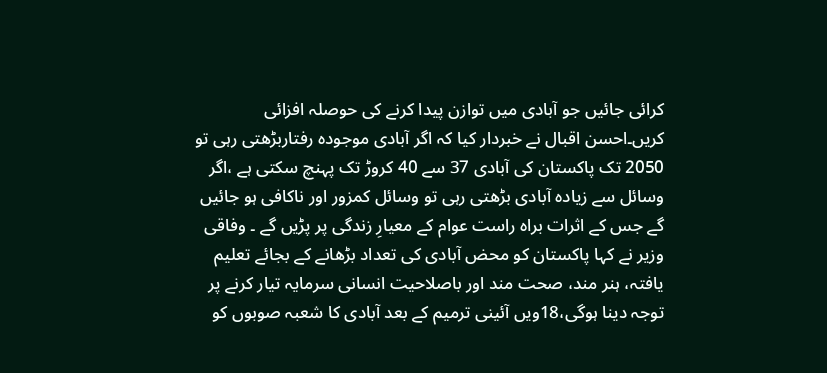کرائی جائیں جو آبادی میں توازن پیدا کرنے کی حوصلہ افزائی کریں۔احسن اقبال نے خبردار کیا کہ اگر آبادی موجودہ رفتاربڑھتی رہی تو 2050 تک پاکستان کی آبادی 37 سے 40 کروڑ تک پہنچ سکتی ہے ،اگر وسائل سے زیادہ آبادی بڑھتی رہی تو وسائل کمزور اور ناکافی ہو جائیں گے جس کے اثرات براہ راست عوام کے معیارِ زندگی پر پڑیں گے ۔ وفاقی وزیر نے کہا پاکستان کو محض آبادی کی تعداد بڑھانے کے بجائے تعلیم یافتہ، ہنر مند، صحت مند اور باصلاحیت انسانی سرمایہ تیار کرنے پر توجہ دینا ہوگی،18ویں آئینی ترمیم کے بعد آبادی کا شعبہ صوبوں کو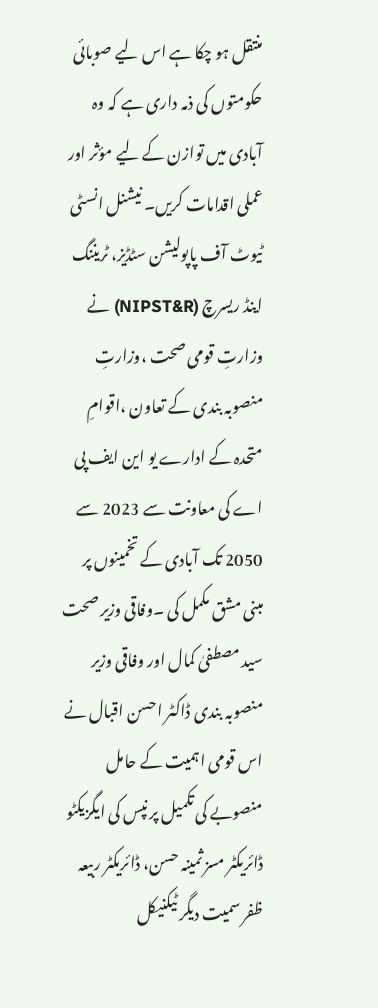منتقل ہو چکا ہے اس لیے صوبائی حکومتوں کی ذمہ داری ہے کہ وہ آبادی میں توازن کے لیے مؤثر اور عملی اقدامات کریں۔ نیشنل انسٹی ٹیوٹ آف پاپولیشن سٹڈیز، ٹریننگ اینڈ ریسرچ (NIPST&R) نے وزارتِ قومی صحت ،وزارتِ منصوبہ بندی کے تعاون ،اقوامِ متحدہ کے ادارے یو این ایف پی اے کی معاونت سے 2023 سے 2050 تک آبادی کے تخمینوں پر مبنی مشق مکمل کی ۔وفاقی وزیر صحت سید مصطفیٰ کمال اور وفاقی وزیر منصوبہ بندی ڈاکٹر احسن اقبال نے اس قومی اہمیت کے حامل منصوبے کی تکمیل پر نپس کی ایگزیکٹو ڈائریکٹر مسز ثمینہ حسن، ڈائریکٹر ربیعہ ظفر سمیت دیگر ٹیکنیکل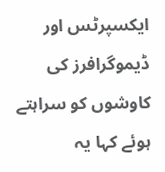ایکسپرٹس اور ڈیموگرافرز کی کاوشوں کو سراہتے ہوئے کہا یہ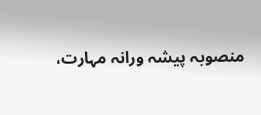منصوبہ پیشہ ورانہ مہارت،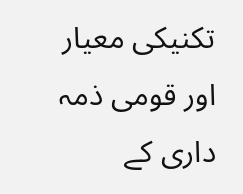تکنیکی معیار اور قومی ذمہ داری کے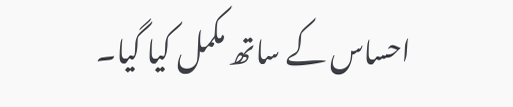احساس کے ساتھ مکمل کیا گیا۔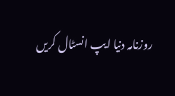روزنامہ دنیا ایپ انسٹال کریں